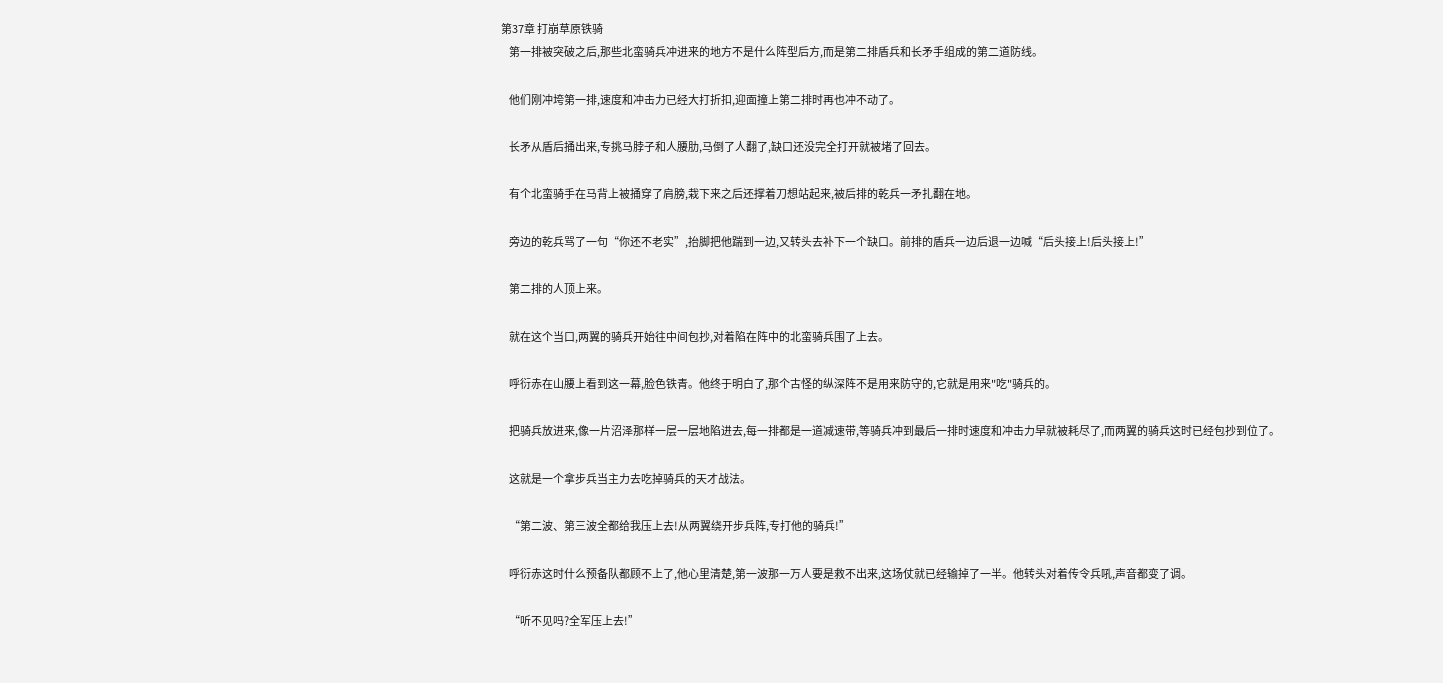第37章 打崩草原铁骑
    第一排被突破之后,那些北蛮骑兵冲进来的地方不是什么阵型后方,而是第二排盾兵和长矛手组成的第二道防线。

    他们刚冲垮第一排,速度和冲击力已经大打折扣,迎面撞上第二排时再也冲不动了。

    长矛从盾后捅出来,专挑马脖子和人腰肋,马倒了人翻了,缺口还没完全打开就被堵了回去。

    有个北蛮骑手在马背上被捅穿了肩膀,栽下来之后还撑着刀想站起来,被后排的乾兵一矛扎翻在地。

    旁边的乾兵骂了一句“你还不老实”,抬脚把他踹到一边,又转头去补下一个缺口。前排的盾兵一边后退一边喊“后头接上!后头接上!”

    第二排的人顶上来。

    就在这个当口,两翼的骑兵开始往中间包抄,对着陷在阵中的北蛮骑兵围了上去。

    呼衍赤在山腰上看到这一幕,脸色铁青。他终于明白了,那个古怪的纵深阵不是用来防守的,它就是用来"吃"骑兵的。

    把骑兵放进来,像一片沼泽那样一层一层地陷进去,每一排都是一道减速带,等骑兵冲到最后一排时速度和冲击力早就被耗尽了,而两翼的骑兵这时已经包抄到位了。

    这就是一个拿步兵当主力去吃掉骑兵的天才战法。

    “第二波、第三波全都给我压上去!从两翼绕开步兵阵,专打他的骑兵!”

    呼衍赤这时什么预备队都顾不上了,他心里清楚,第一波那一万人要是救不出来,这场仗就已经输掉了一半。他转头对着传令兵吼,声音都变了调。

    “听不见吗?全军压上去!”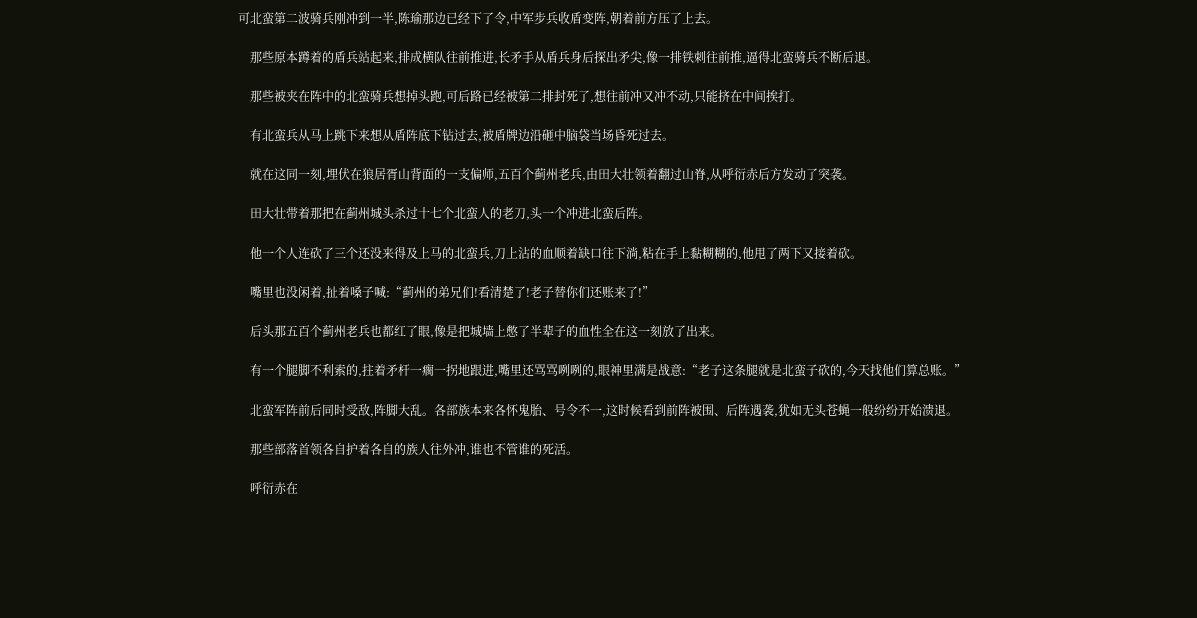可北蛮第二波骑兵刚冲到一半,陈瑜那边已经下了令,中军步兵收盾变阵,朝着前方压了上去。

    那些原本蹲着的盾兵站起来,排成横队往前推进,长矛手从盾兵身后探出矛尖,像一排铁刺往前推,逼得北蛮骑兵不断后退。

    那些被夹在阵中的北蛮骑兵想掉头跑,可后路已经被第二排封死了,想往前冲又冲不动,只能挤在中间挨打。

    有北蛮兵从马上跳下来想从盾阵底下钻过去,被盾牌边沿砸中脑袋当场昏死过去。

    就在这同一刻,埋伏在狼居胥山背面的一支偏师,五百个蓟州老兵,由田大壮领着翻过山脊,从呼衍赤后方发动了突袭。

    田大壮带着那把在蓟州城头杀过十七个北蛮人的老刀,头一个冲进北蛮后阵。

    他一个人连砍了三个还没来得及上马的北蛮兵,刀上沾的血顺着缺口往下淌,粘在手上黏糊糊的,他甩了两下又接着砍。

    嘴里也没闲着,扯着嗓子喊:“蓟州的弟兄们!看清楚了!老子替你们还账来了!”

    后头那五百个蓟州老兵也都红了眼,像是把城墙上憋了半辈子的血性全在这一刻放了出来。

    有一个腿脚不利索的,拄着矛杆一瘸一拐地跟进,嘴里还骂骂咧咧的,眼神里满是战意:“老子这条腿就是北蛮子砍的,今天找他们算总账。”

    北蛮军阵前后同时受敌,阵脚大乱。各部族本来各怀鬼胎、号令不一,这时候看到前阵被围、后阵遇袭,犹如无头苍蝇一般纷纷开始溃退。

    那些部落首领各自护着各自的族人往外冲,谁也不管谁的死活。

    呼衍赤在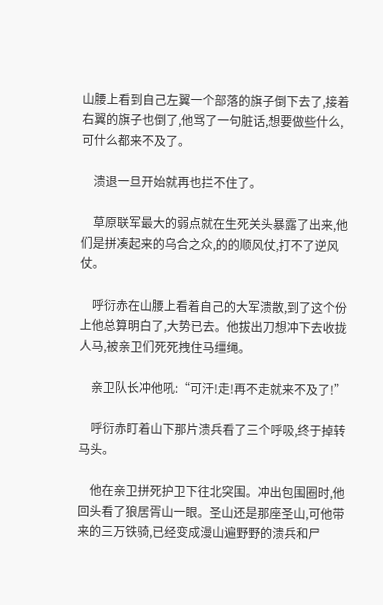山腰上看到自己左翼一个部落的旗子倒下去了,接着右翼的旗子也倒了,他骂了一句脏话,想要做些什么,可什么都来不及了。

    溃退一旦开始就再也拦不住了。

    草原联军最大的弱点就在生死关头暴露了出来,他们是拼凑起来的乌合之众,的的顺风仗,打不了逆风仗。

    呼衍赤在山腰上看着自己的大军溃散,到了这个份上他总算明白了,大势已去。他拔出刀想冲下去收拢人马,被亲卫们死死拽住马缰绳。

    亲卫队长冲他吼:“可汗!走!再不走就来不及了!”

    呼衍赤盯着山下那片溃兵看了三个呼吸,终于掉转马头。

    他在亲卫拼死护卫下往北突围。冲出包围圈时,他回头看了狼居胥山一眼。圣山还是那座圣山,可他带来的三万铁骑,已经变成漫山遍野野的溃兵和尸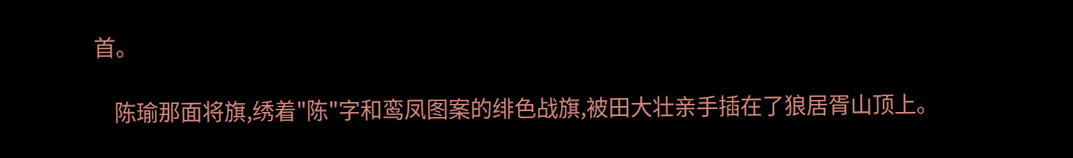首。

    陈瑜那面将旗,绣着"陈"字和鸾凤图案的绯色战旗,被田大壮亲手插在了狼居胥山顶上。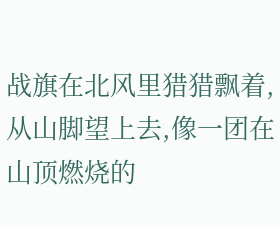战旗在北风里猎猎飘着,从山脚望上去,像一团在山顶燃烧的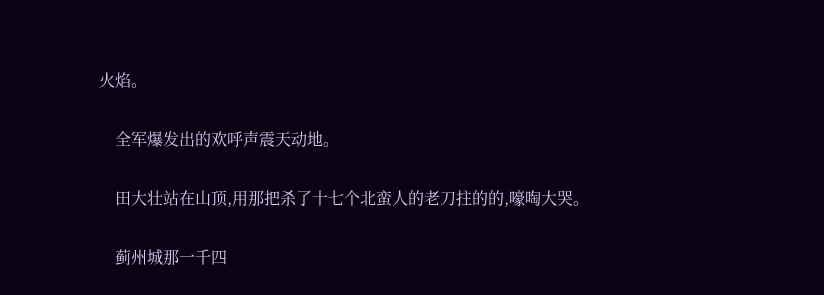火焰。

    全军爆发出的欢呼声震天动地。

    田大壮站在山顶,用那把杀了十七个北蛮人的老刀拄的的,嚎啕大哭。

    蓟州城那一千四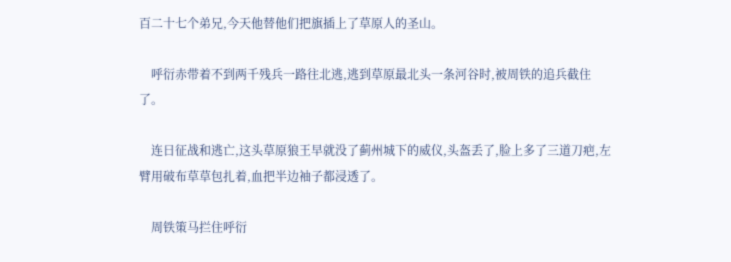百二十七个弟兄,今天他替他们把旗插上了草原人的圣山。

    呼衍赤带着不到两千残兵一路往北逃,逃到草原最北头一条河谷时,被周铁的追兵截住了。

    连日征战和逃亡,这头草原狼王早就没了蓟州城下的威仪,头盔丢了,脸上多了三道刀疤,左臂用破布草草包扎着,血把半边袖子都浸透了。

    周铁策马拦住呼衍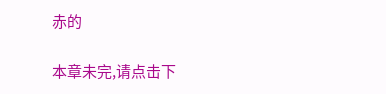赤的

本章未完,请点击下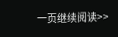一页继续阅读>>